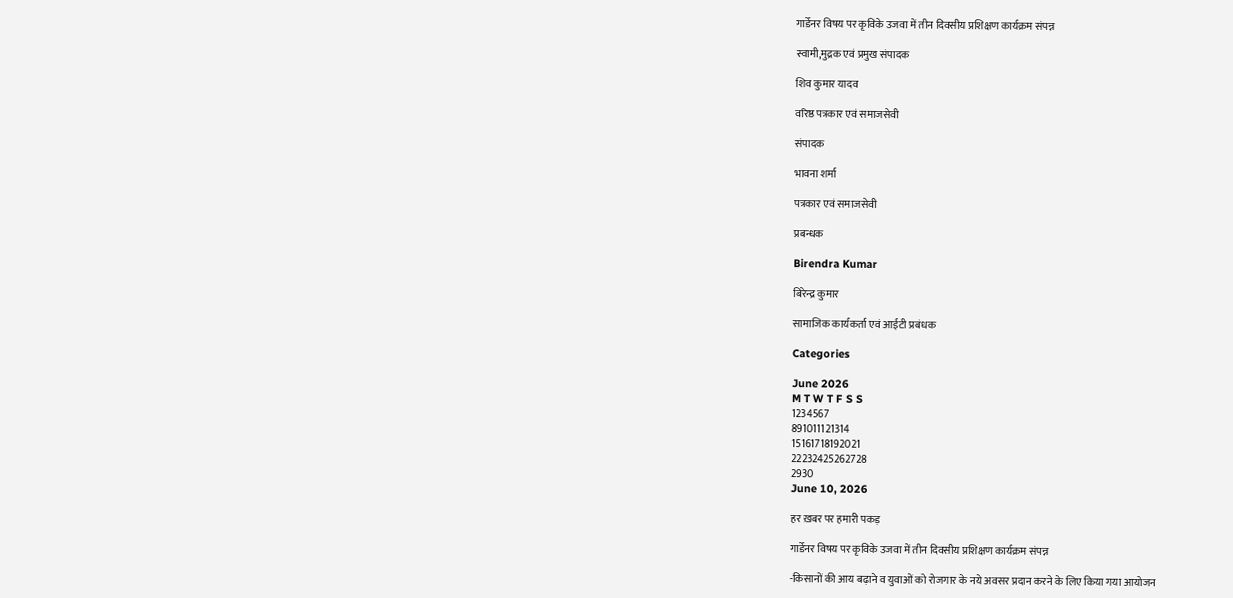गार्डेनर विषय पर कृविके उजवा में तीन दिवसीय प्रशिक्षण कार्यक्रम संपन्न

स्वामी,मुद्रक एवं प्रमुख संपादक

शिव कुमार यादव

वरिष्ठ पत्रकार एवं समाजसेवी

संपादक

भावना शर्मा

पत्रकार एवं समाजसेवी

प्रबन्धक

Birendra Kumar

बिरेन्द्र कुमार

सामाजिक कार्यकर्ता एवं आईटी प्रबंधक

Categories

June 2026
M T W T F S S
1234567
891011121314
15161718192021
22232425262728
2930
June 10, 2026

हर ख़बर पर हमारी पकड़

गार्डेनर विषय पर कृविके उजवा में तीन दिवसीय प्रशिक्षण कार्यक्रम संपन्न

-किसानों की आय बढ़ाने व युवाओं को रोजगार के नये अवसर प्रदान करने के लिए किया गया आयोजन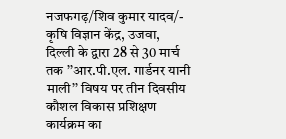नजफगढ़/शिव कुमार यादव/- कृषि विज्ञान केंद्र, उजवा, दिल्ली के द्वारा 28 से 30 मार्च तक ’’आर.पी.एल. गार्डनर यानी माली’’ विषय पर तीन दिवसीय कौशल विकास प्रशिक्षण कार्यक्रम का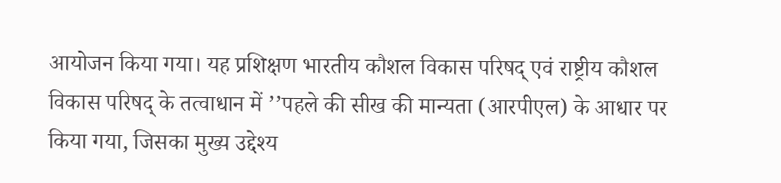आयोजन किया गया। यह प्रशिक्षण भारतीय कौशल विकास परिषद् एवं राष्ट्रीय कौशल विकास परिषद् के तत्वाधान में ’’पहले की सीख की मान्यता (आरपीएल) के आधार पर किया गया, जिसका मुख्य उद्देश्य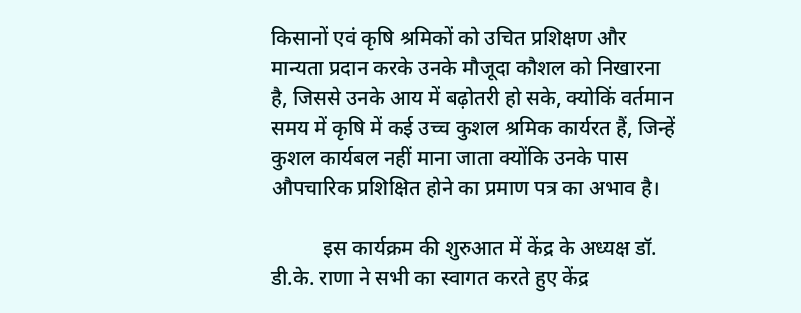किसानों एवं कृषि श्रमिकों को उचित प्रशिक्षण और मान्यता प्रदान करके उनके मौजूदा कौशल को निखारना है, जिससे उनके आय में बढ़ोतरी हो सके, क्योकिं वर्तमान समय में कृषि में कई उच्च कुशल श्रमिक कार्यरत हैं, जिन्हें कुशल कार्यबल नहीं माना जाता क्योंकि उनके पास औपचारिक प्रशिक्षित होने का प्रमाण पत्र का अभाव है।

          इस कार्यक्रम की शुरुआत में केंद्र के अध्यक्ष डॉ. डी.के. राणा ने सभी का स्वागत करते हुए केंद्र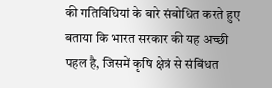की गतिविधियां के बारे संबोधित करते हुए बताया कि भारत सरकार की यह अच्छी पहल है, जिसमें कृषि क्षेत्रं से संबिंधत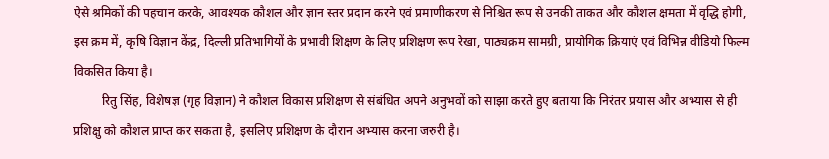ऐसे श्रमिकों की पहचान करके, आवश्यक कौशल और ज्ञान स्तर प्रदान करने एवं प्रमाणीकरण से निश्चित रूप से उनकी ताकत और कौशल क्षमता में वृद्धि होगी, इस क्रम में, कृषि विज्ञान केंद्र, दिल्ली प्रतिभागियों के प्रभावी शिक्षण के लिए प्रशिक्षण रूप रेखा, पाठ्यक्रम सामग्री, प्रायोगिक क्रियाएं एवं विभिन्न वीडियो फिल्म विकसित किया है।
         रितु सिंह, विशेषज्ञ (गृह विज्ञान) ने कौशल विकास प्रशिक्षण से संबंधित अपने अनुभवों को साझा करते हुए बताया कि निरंतर प्रयास और अभ्यास से ही प्रशिक्षु को कौशल प्राप्त कर सकता है, इसलिए प्रशिक्षण के दौरान अभ्यास करना जरुरी है।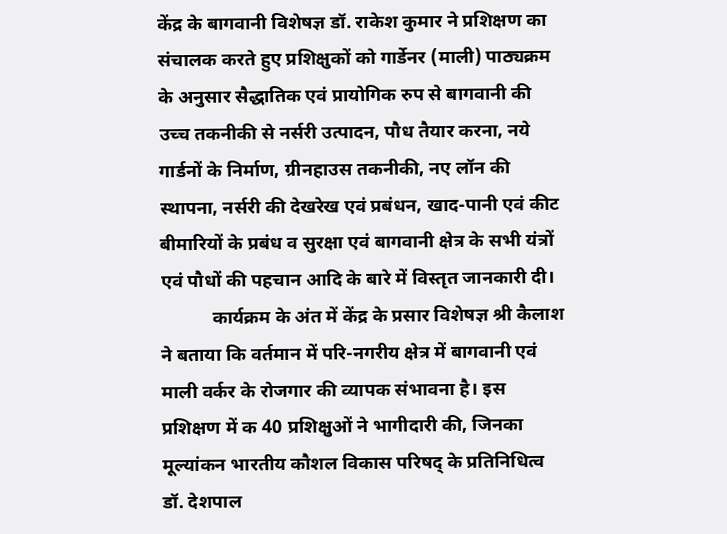केंद्र के बागवानी विशेषज्ञ डॉ. राकेश कुमार ने प्रशिक्षण का संचालक करते हुए प्रशिक्षुकों को गार्डेनर (माली) पाठ्यक्रम के अनुसार सैद्धातिक एवं प्रायोगिक रुप से बागवानी की उच्च तकनीकी से नर्सरी उत्पादन, पौध तैयार करना, नये गार्डनों के निर्माण, ग्रीनहाउस तकनीकी, नए लॉन की स्थापना, नर्सरी की देखरेख एवं प्रबंधन, खाद-पानी एवं कीट बीमारियों के प्रबंध व सुरक्षा एवं बागवानी क्षेत्र के सभी यंत्रों एवं पौधों की पहचान आदि के बारे में विस्तृत जानकारी दी।
           कार्यक्रम के अंत में केंद्र के प्रसार विशेषज्ञ श्री कैलाश ने बताया कि वर्तमान में परि-नगरीय क्षेत्र में बागवानी एवं माली वर्कर के रोजगार की व्यापक संभावना है। इस प्रशिक्षण में क 40 प्रशिक्षुओं ने भागीदारी की, जिनका मूल्यांकन भारतीय कौशल विकास परिषद् के प्रतिनिधित्व डॉ. देशपाल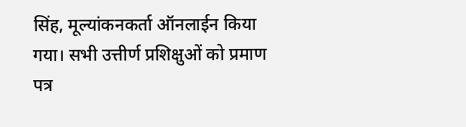सिंह, मूल्यांकनकर्ता ऑनलाईन किया गया। सभी उत्तीर्ण प्रशिक्षुओं को प्रमाण पत्र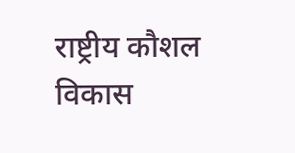राष्ट्रीय कौशल विकास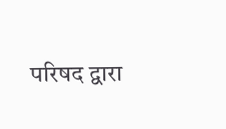परिषद द्वारा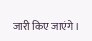जारी किए जाएंगे।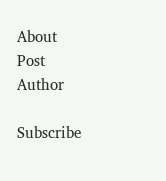About Post Author

Subscribe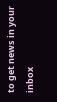to get news in your inbox